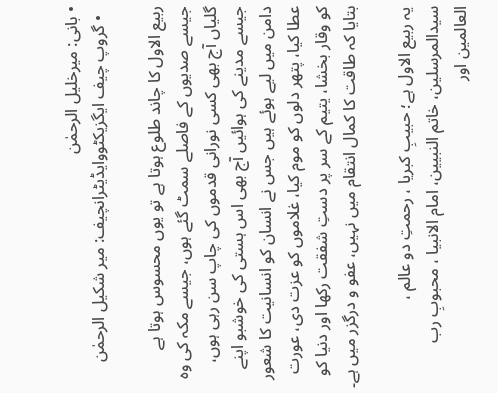• بانی: میرخلیل الرحمٰن
  • گروپ چیف ایگزیکٹووایڈیٹرانچیف: میر شکیل الرحمٰن

ربیع الاول کا چاند طلوع ہوتا ہے تو یوں محسوس ہوتا ہے جیسے صدیوں کے فاصلے سمٹ گئے ہوں، جیسے مکہ کی وہ گلیاں آج بھی کسی نورانی قدموں کی چاپ سن رہی ہوں، جیسے مدینے کی ہوائیں آج بھی اس ہستی کی خوشبو اپنے دامن میں لیے ہوئے ہیں جس نے انسان کو انسانیت کا شعور عطا کیا، پتھر دلوں کو موم کیا، غلاموں کو عزت دی، عورت کو وقار بخشا، یتیم کے سر پر دستِ شفقت رکھا اور دنیا کو بتایا کہ طاقت کا کمال انتقام میں نہیں، عفو و درگزر میں ہے۔

یہ ربیع الاول ہے؛ حبیبِ کبریا ، رحمتِ دو عالم ، سیدالمرسلین، خاتم النبیین، امام الانبیا ، محبوبِ رب العالمین اور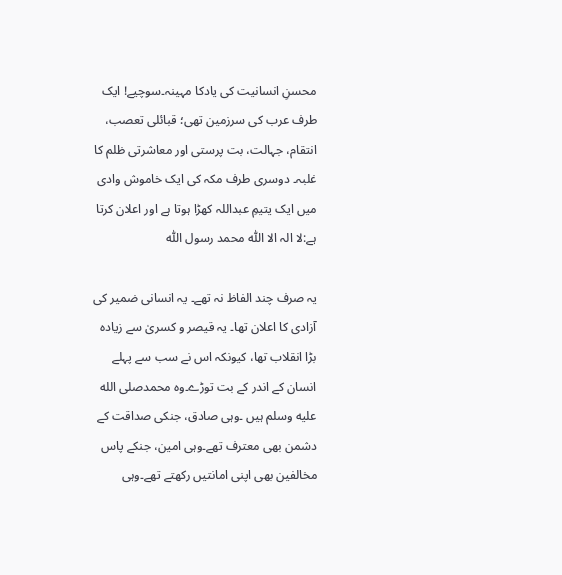محسنِ انسانیت کی یادکا مہینہ۔سوچیے! ایک طرف عرب کی سرزمین تھی؛ قبائلی تعصب، انتقام، جہالت، بت پرستی اور معاشرتی ظلم کا غلبہ۔ دوسری طرف مکہ کی ایک خاموش وادی میں ایک یتیمِ عبداللہ کھڑا ہوتا ہے اور اعلان کرتا ہے:لا الہ الا اللّٰہ محمد رسول اللّٰہ

یہ صرف چند الفاظ نہ تھے۔ یہ انسانی ضمیر کی آزادی کا اعلان تھا۔ یہ قیصر و کسریٰ سے زیادہ بڑا انقلاب تھا، کیونکہ اس نے سب سے پہلے انسان کے اندر کے بت توڑے۔وہ محمدصلى الله عليه وسلم ہیں ۔وہی صادق، جنکی صداقت کے دشمن بھی معترف تھے۔وہی امین، جنکے پاس مخالفین بھی اپنی امانتیں رکھتے تھے۔وہی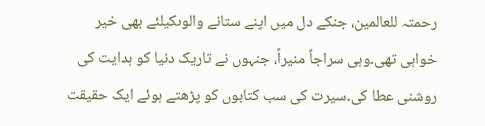رحمتہ للعالمین، جنکے دل میں اپنے ستانے والوںکیلئے بھی خیر خواہی تھی۔وہی سراجاً منیراً، جنہوں نے تاریک دنیا کو ہدایت کی روشنی عطا کی۔سیرت کی سب کتابوں کو پڑھتے ہوئے ایک حقیقت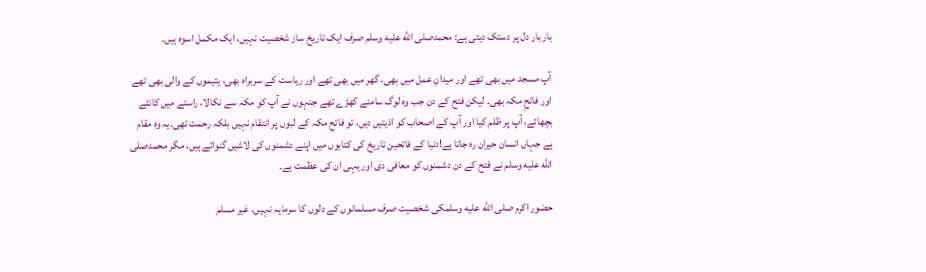بار بار دل پر دستک دیتی ہے: محمدصلى الله عليه وسلم صرف ایک تاریخ ساز شخصیت نہیں، ایک مکمل اسوہ ہیں۔

آپ مسجد میں بھی تھے اور میدانِ عمل میں بھی، گھر میں بھی تھے اور ریاست کے سربراہ بھی، یتیموں کے والی بھی تھے اور فاتحِ مکہ بھی۔ لیکن فتح کے دن جب وہ لوگ سامنے کھڑے تھے جنہوں نے آپ کو مکہ سے نکالا، راستے میں کانٹے بچھائے، آپ پر ظلم کیا اور آپ کے اصحاب کو اذیتیں دیں، تو فاتحِ مکہ کے لبوں پر انتقام نہیں بلکہ رحمت تھی۔یہ وہ مقام ہے جہاں انسان حیران رہ جاتا ہے!دنیا کے فاتحین تاریخ کی کتابوں میں اپنے دشمنوں کی لاشیں گنواتے ہیں، مگر محمدصلى الله عليه وسلم نے فتح کے دن دشمنوں کو معافی دی اور یہی ان کی عظمت ہے۔

حضور اکرم صلى الله عليه وسلمکی شخصیت صرف مسلمانوں کے دلوں کا سرمایہ نہیں، غیر مسلم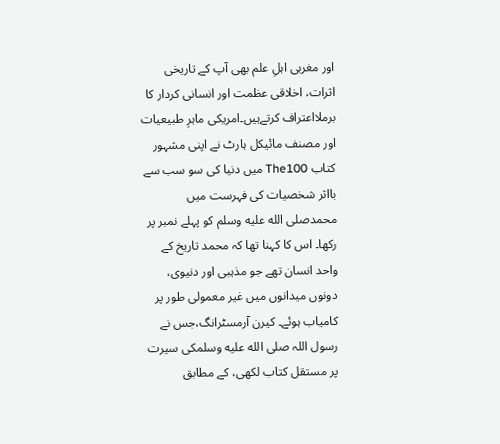اور مغربی اہلِ علم بھی آپ کے تاریخی اثرات، اخلاقی عظمت اور انسانی کردار کا برملااعتراف کرتےہیں۔امریکی ماہرِ طبیعیات اور مصنف مائیکل ہارٹ نے اپنی مشہور کتاب The100 میں دنیا کی سو سب سے بااثر شخصیات کی فہرست میں محمدصلى الله عليه وسلم کو پہلے نمبر پر رکھا۔ اس کا کہنا تھا کہ محمد تاریخ کے واحد انسان تھے جو مذہبی اور دنیوی، دونوں میدانوں میں غیر معمولی طور پر کامیاب ہوئے۔ کیرن آرمسٹرانگ،جس نے رسول اللہ صلى الله عليه وسلمکی سیرت پر مستقل کتاب لکھی، کے مطابق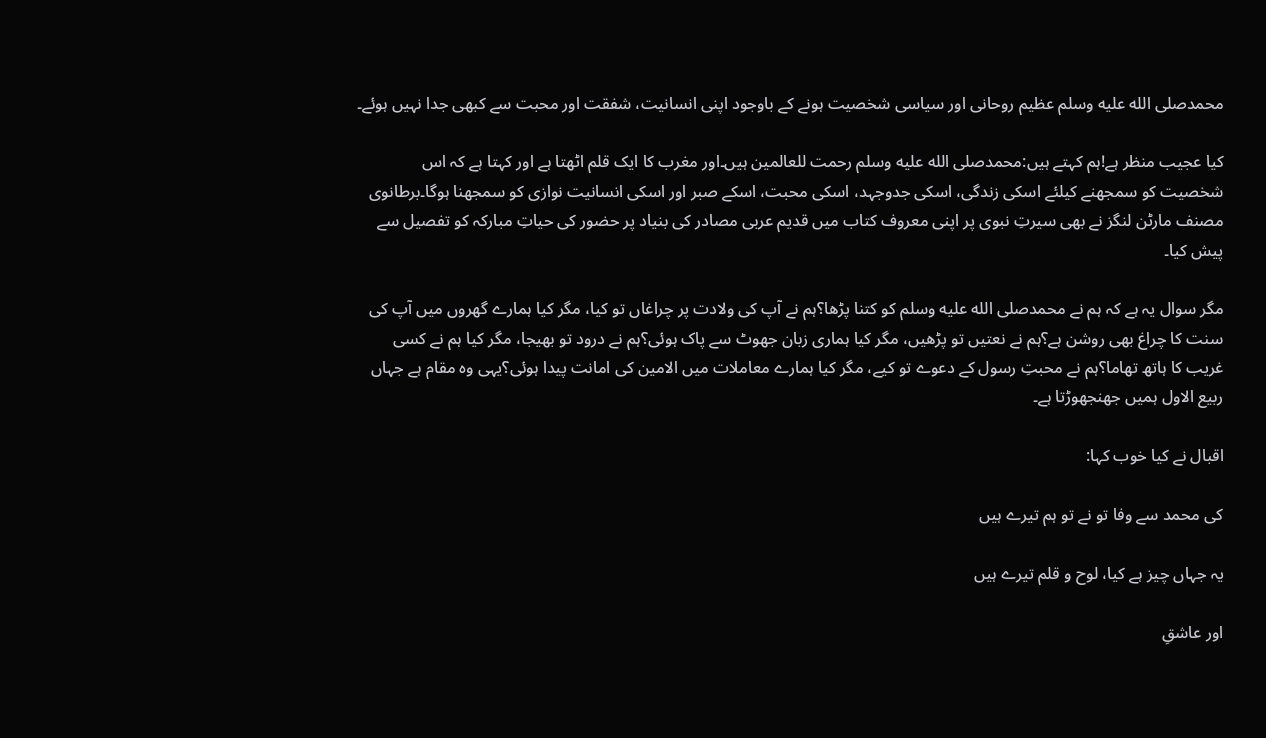محمدصلى الله عليه وسلم عظیم روحانی اور سیاسی شخصیت ہونے کے باوجود اپنی انسانیت، شفقت اور محبت سے کبھی جدا نہیں ہوئے۔

کیا عجیب منظر ہے!ہم کہتے ہیں:محمدصلى الله عليه وسلم رحمت للعالمین ہیں۔اور مغرب کا ایک قلم اٹھتا ہے اور کہتا ہے کہ اس شخصیت کو سمجھنے کیلئے اسکی زندگی، اسکی جدوجہد، اسکی محبت، اسکے صبر اور اسکی انسانیت نوازی کو سمجھنا ہوگا۔برطانوی مصنف مارٹن لنگز نے بھی سیرتِ نبوی پر اپنی معروف کتاب میں قدیم عربی مصادر کی بنیاد پر حضور کی حیاتِ مبارکہ کو تفصیل سے پیش کیا۔

مگر سوال یہ ہے کہ ہم نے محمدصلى الله عليه وسلم کو کتنا پڑھا؟ہم نے آپ کی ولادت پر چراغاں تو کیا، مگر کیا ہمارے گھروں میں آپ کی سنت کا چراغ بھی روشن ہے؟ہم نے نعتیں تو پڑھیں، مگر کیا ہماری زبان جھوٹ سے پاک ہوئی؟ہم نے درود تو بھیجا، مگر کیا ہم نے کسی غریب کا ہاتھ تھاما؟ہم نے محبتِ رسول کے دعوے تو کیے، مگر کیا ہمارے معاملات میں الامین کی امانت پیدا ہوئی؟یہی وہ مقام ہے جہاں ربیع الاول ہمیں جھنجھوڑتا ہے۔

اقبال نے کیا خوب کہا:

کی محمد سے وفا تو نے تو ہم تیرے ہیں

یہ جہاں چیز ہے کیا، لوح و قلم تیرے ہیں

اور عاشقِ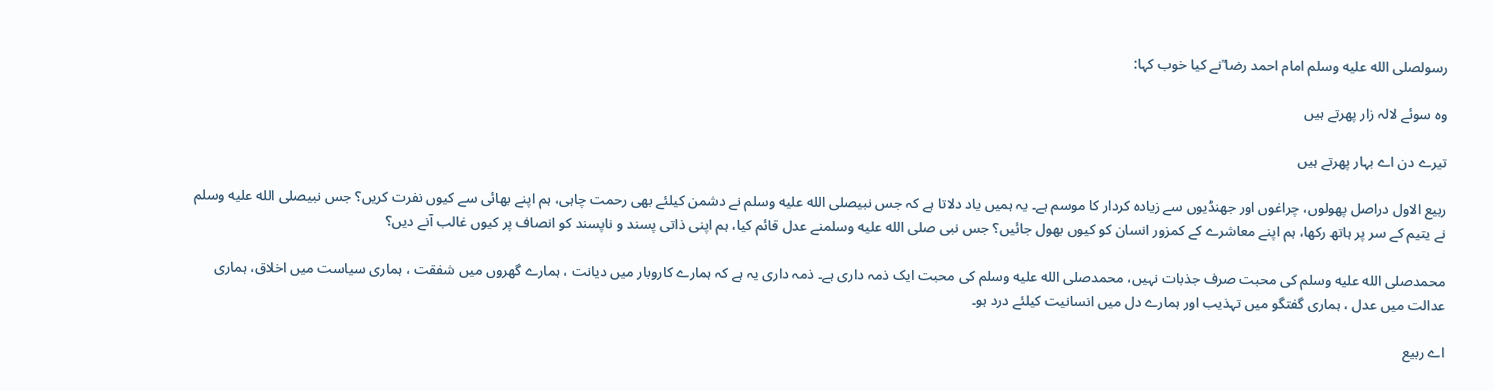رسولصلى الله عليه وسلم امام احمد رضا ؒنے کیا خوب کہا:

وہ سوئے لالہ زار پھرتے ہیں

تیرے دن اے بہار پھرتے ہیں

ربیع الاول دراصل پھولوں، چراغوں اور جھنڈیوں سے زیادہ کردار کا موسم ہے۔ یہ ہمیں یاد دلاتا ہے کہ جس نبیصلى الله عليه وسلم نے دشمن کیلئے بھی رحمت چاہی، ہم اپنے بھائی سے کیوں نفرت کریں؟ جس نبیصلى الله عليه وسلم نے یتیم کے سر پر ہاتھ رکھا، ہم اپنے معاشرے کے کمزور انسان کو کیوں بھول جائیں؟ جس نبی صلى الله عليه وسلمنے عدل قائم کیا، ہم اپنی ذاتی پسند و ناپسند کو انصاف پر کیوں غالب آنے دیں؟

محمدصلى الله عليه وسلم کی محبت صرف جذبات نہیں، محمدصلى الله عليه وسلم کی محبت ایک ذمہ داری ہے۔ ذمہ داری یہ ہے کہ ہمارے کاروبار میں دیانت ، ہمارے گھروں میں شفقت ، ہماری سیاست میں اخلاق، ہماری عدالت میں عدل ، ہماری گفتگو میں تہذیب اور ہمارے دل میں انسانیت کیلئے درد ہو۔

اے ربیع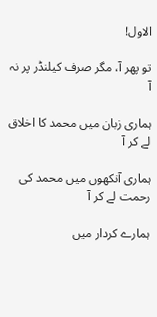الاول!

تو پھر آ، مگر صرف کیلنڈر پر نہ آ

ہماری زبان میں محمد کا اخلاق لے کر آ

ہماری آنکھوں میں محمد کی رحمت لے کر آ

ہمارے کردار میں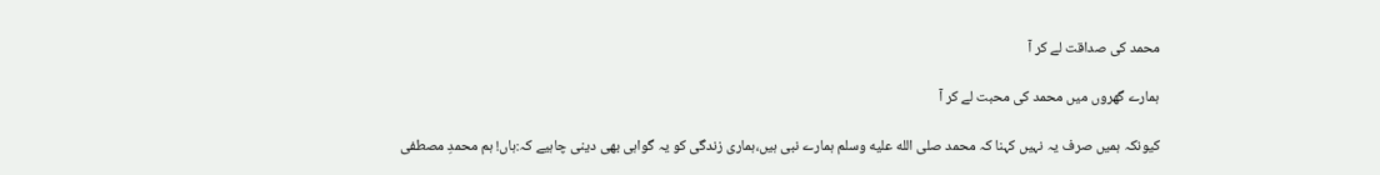محمد کی صداقت لے کر آ

ہمارے گھروں میں محمد کی محبت لے کر آ

کیونکہ ہمیں صرف یہ نہیں کہنا کہ محمد صلى الله عليه وسلم ہمارے نبی ہیں،ہماری زندگی کو یہ گواہی بھی دینی چاہیے کہ:ہاں! ہم محمدِ مصطفی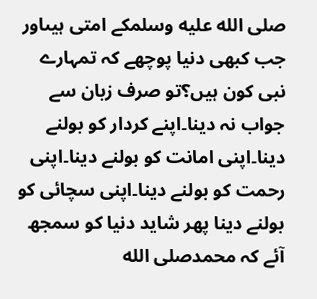صلى الله عليه وسلمکے امتی ہیںاور جب کبھی دنیا پوچھے کہ تمہارے نبی کون ہیں؟تو صرف زبان سے جواب نہ دینا۔اپنے کردار کو بولنے دینا۔اپنی امانت کو بولنے دینا۔اپنی رحمت کو بولنے دینا۔اپنی سچائی کو بولنے دینا پھر شاید دنیا کو سمجھ آئے کہ محمدصلى الله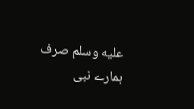عليه وسلم صرف ہمارے نبی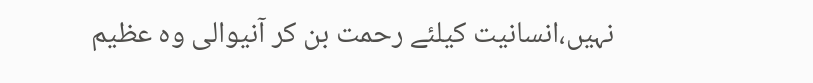نہیں،انسانیت کیلئے رحمت بن کر آنیوالی وہ عظیم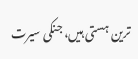ترین ہستی ہیں، جنکی سیرت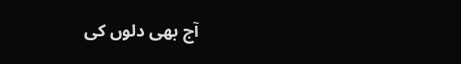آج بھی دلوں کی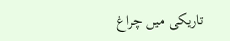تاریکی میں چراغ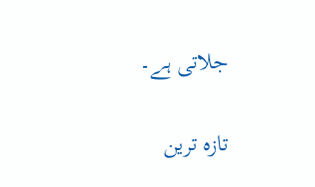جلاتی ہے۔

تازہ ترین